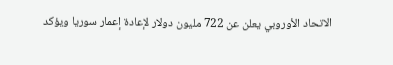الاتحاد الأوروبي يعلن عن 722 مليون دولار لإعادة إعمار سوريا ويؤكد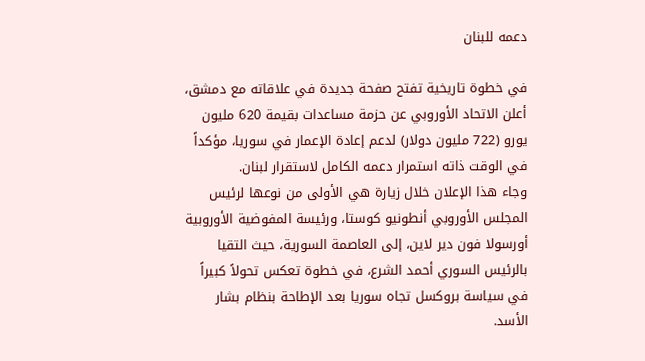دعمه للبنان

في خطوة تاريخية تفتح صفحة جديدة في علاقاته مع دمشق، أعلن الاتحاد الأوروبي عن حزمة مساعدات بقيمة 620 مليون يورو (722 مليون دولار) لدعم إعادة الإعمار في سوريا، مؤكداً في الوقت ذاته استمرار دعمه الكامل لاستقرار لبنان.
وجاء هذا الإعلان خلال زيارة هي الأولى من نوعها لرئيس المجلس الأوروبي أنطونيو كوستا، ورئيسة المفوضية الأوروبية أورسولا فون دير لاين، إلى العاصمة السورية، حيث التقيا بالرئيس السوري أحمد الشرع، في خطوة تعكس تحولاً كبيراً في سياسة بروكسل تجاه سوريا بعد الإطاحة بنظام بشار الأسد.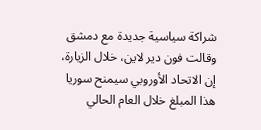شراكة سياسية جديدة مع دمشق
وقالت فون دير لاين، خلال الزيارة، إن الاتحاد الأوروبي سيمنح سوريا هذا المبلغ خلال العام الحالي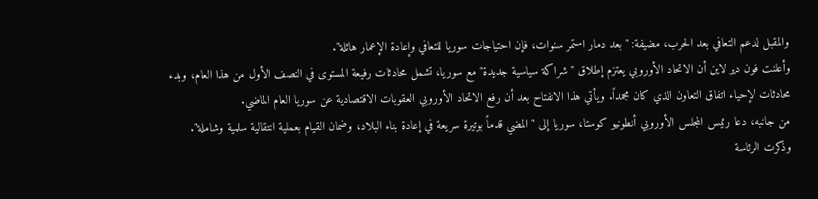والمقبل لدعم التعافي بعد الحرب، مضيفة: "بعد دمار استمر سنوات، فإن احتياجات سوريا للتعافي وإعادة الإعمار هائلة".
وأعلنت فون دير لاين أن الاتحاد الأوروبي يعتزم إطلاق "شراكة سياسية جديدة" مع سوريا، تشمل محادثات رفيعة المستوى في النصف الأول من هذا العام، وبدء محادثات لإحياء اتفاق التعاون الذي كان مجمداً. ويأتي هذا الانفتاح بعد أن رفع الاتحاد الأوروبي العقوبات الاقتصادية عن سوريا العام الماضي.
من جانبه، دعا رئيس المجلس الأوروبي أنطونيو كوستا، سوريا إلى "المضي قدماً بوتيرة سريعة في إعادة بناء البلاد، وضمان القيام بعملية انتقالية سلمية وشاملة".
وذكرت الرئاسة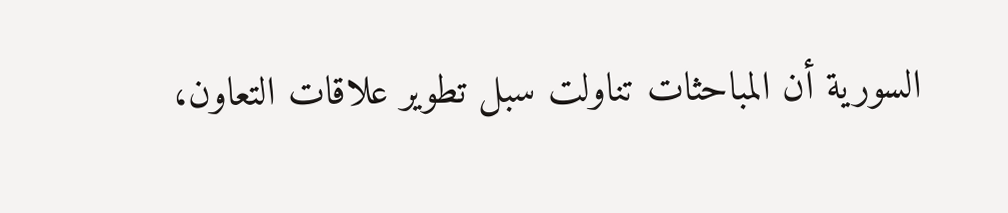السورية أن المباحثات تناولت سبل تطوير علاقات التعاون،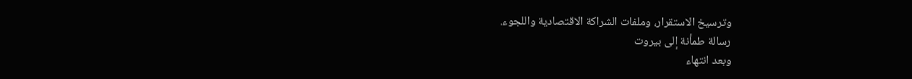وترسيخ الاستقرار، وملفات الشراكة الاقتصادية واللجوء.
رسالة طمأنة إلى بيروت
وبعد انتهاء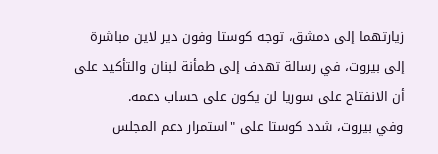زيارتهما إلى دمشق، توجه كوستا وفون دير لاين مباشرة إلى بيروت، في رسالة تهدف إلى طمأنة لبنان والتأكيد على أن الانفتاح على سوريا لن يكون على حساب دعمه.
وفي بيروت، شدد كوستا على "استمرار دعم المجلس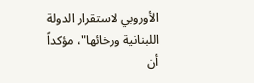الأوروبي لاستقرار الدولة اللبنانية ورخائها"، مؤكداً أن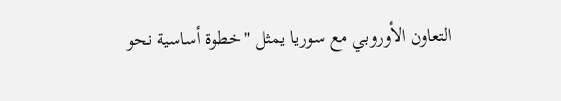التعاون الأوروبي مع سوريا يمثل "خطوة أساسية نحو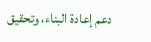دعم إعادة البناء، وتحقيق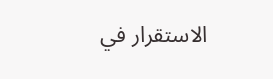الاستقرار في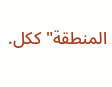المنطقة" ككل.